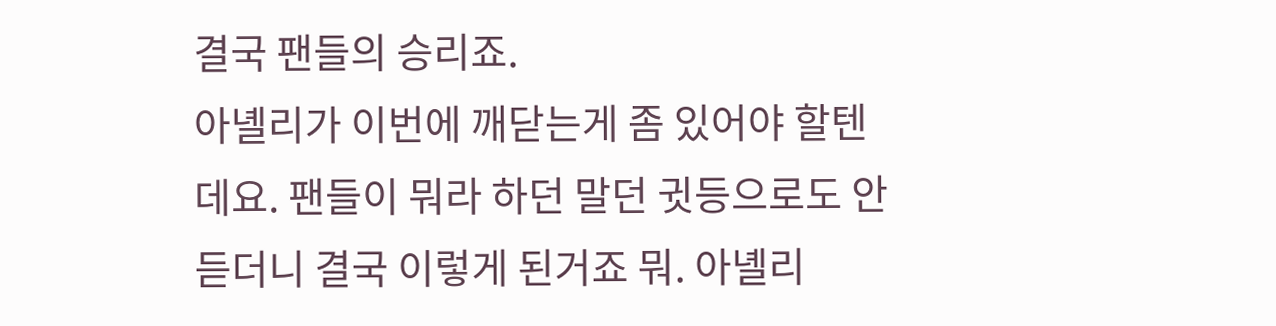결국 팬들의 승리죠.
아녤리가 이번에 깨닫는게 좀 있어야 할텐데요. 팬들이 뭐라 하던 말던 귓등으로도 안듣더니 결국 이렇게 된거죠 뭐. 아녤리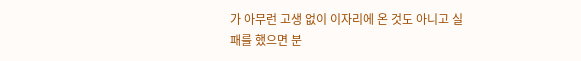가 아무런 고생 없이 이자리에 온 것도 아니고 실패를 했으면 분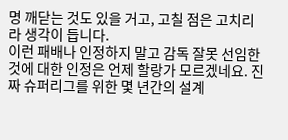명 깨닫는 것도 있을 거고, 고칠 점은 고치리라 생각이 듭니다.
이런 패배나 인정하지 말고 감독 잘못 선임한 것에 대한 인정은 언제 할랑가 모르겠네요. 진짜 슈퍼리그를 위한 몇 년간의 설계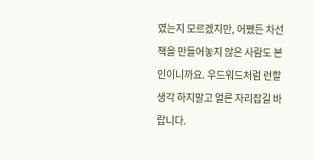였는지 모르겠지만, 어쨌든 차선책을 만들어놓지 않은 사람도 본인이니까요. 우드워드처럼 런할 생각 하지말고 얼른 자리잡길 바랍니다.